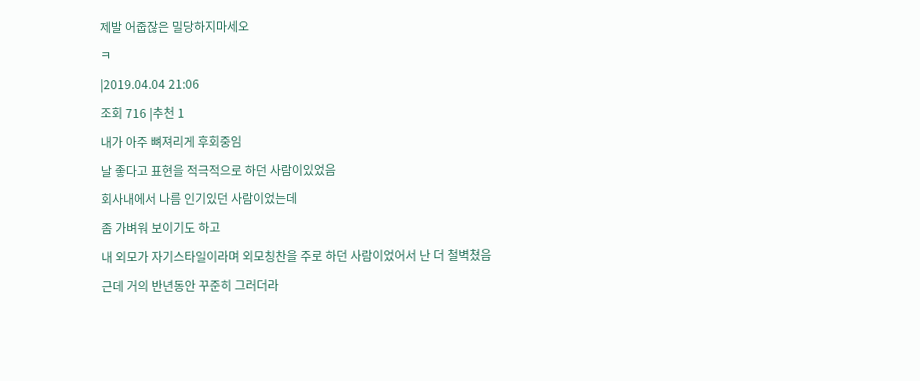제발 어줍잖은 밀당하지마세오
ㅋ
|2019.04.04 21:06
조회 716 |추천 1
내가 아주 뼈져리게 후회중임
날 좋다고 표현을 적극적으로 하던 사람이있었음
회사내에서 나름 인기있던 사람이었는데
좀 가벼워 보이기도 하고
내 외모가 자기스타일이라며 외모칭찬을 주로 하던 사람이었어서 난 더 철벽쳤음
근데 거의 반년동안 꾸준히 그러더라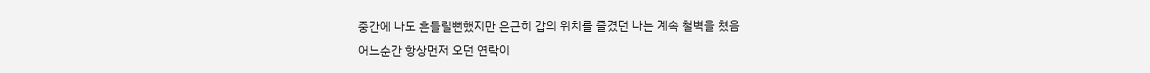중간에 나도 흔들릴뻔했지만 은근히 갑의 위치를 즐겼던 나는 계속 철벽을 쳤음
어느순간 항상먼저 오던 연락이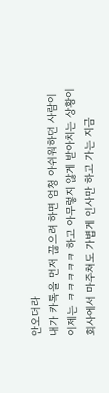안오더라
내가 카톡을 먼저 끊으려 하면 엄청 아쉬워하던 사람이
이제는 ㅋㅋㅋㅋㅋ 하고 아무렇지 않게 받아치는 상황이
회사에서 마주쳐도 가볍게 인사만 하고 가는 지금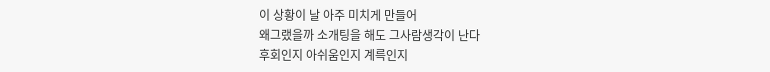이 상황이 날 아주 미치게 만들어
왜그랬을까 소개팅을 해도 그사람생각이 난다
후회인지 아쉬움인지 계륵인지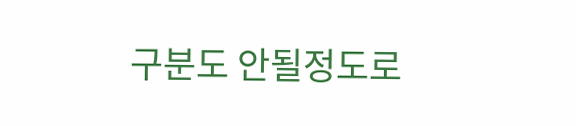구분도 안될정도로